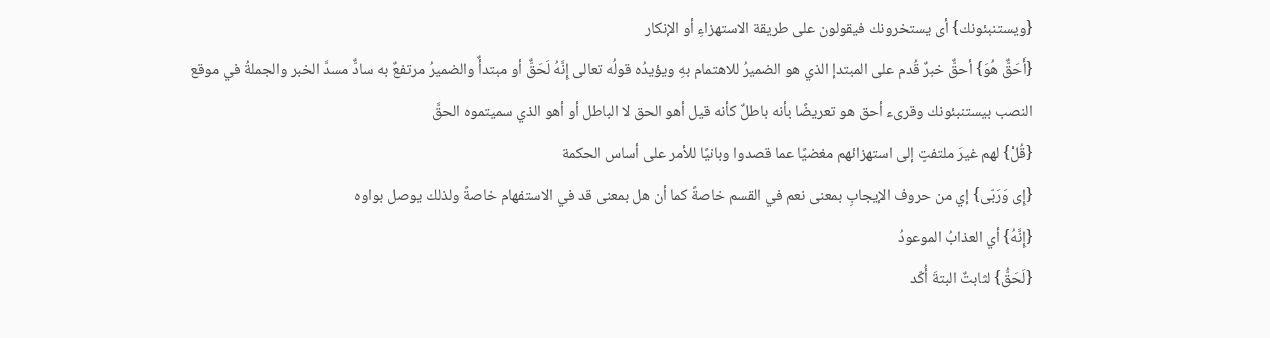{ويستنبئونك} أى يستخرونك فيقولون على طريقة الاستهزاءِ أو الإنكار
{أَحَقٌّ هُوَ} أحقٌّ خبرٌ قُدم على المبتدإ الذي هو الضميرُ للاهتمام بهِ ويؤيدُه قولُه تعالى إِنَّهُ لَحَقٌّ أو مبتدأٌ والضميرُ مرتفعٌ به سادٌّ مسدَّ الخبر والجملةُ في موقع النصب بيستنبئونك وقرىء أحق هو تعريضًا بأنه باطلٌ كأنه قيل أهو الحق لا الباطل أو أهو الذي سميتموه الحقَّ
{قُلْ} لهم غيرَ ملتفتٍ إلى استهزائهم مغضيًا عما قصدوا وبانيًا للأمر على أساس الحكمة
{إِى وَرَبّى} إي من حروف الإيجابِ بمعنى نعم في القسم خاصةً كما أن هل بمعنى قد في الاستفهام خاصةً ولذلك يوصل بواوه
{إِنَّهُ} أي العذابُ الموعودُ
{لَحَقُّ} لثابتٌ البتةَ أُكّد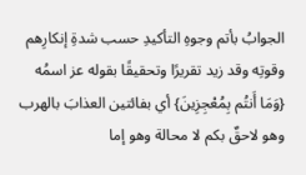الجوابُ بأتم وجوهِ التأكيدِ حسب شدةِ إنكارِهم وقوتِه وقد زيد تقريرًا وتحقيقًا بقوله عز اسمُه
{وَمَا أَنتُم بِمُعْجِزِينَ} أي بفائتين العذابَ بالهرب وهو لاحقٌ بكم لا محالة وهو إما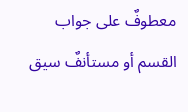معطوفٌ على جواب القسم أو مستأنفٌ سيق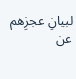لبيانِ عجزِهم عن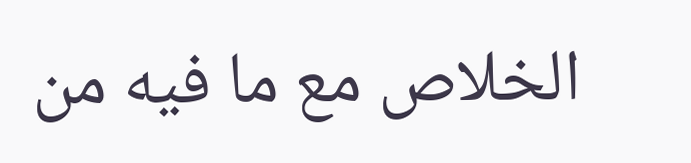الخلاص مع ما فيه من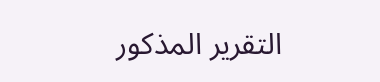التقرير المذكور